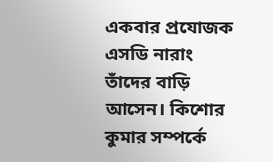একবার প্রযোজক এসডি নারাং তাঁদের বাড়ি আসেন। কিশোর কুমার সম্পর্কে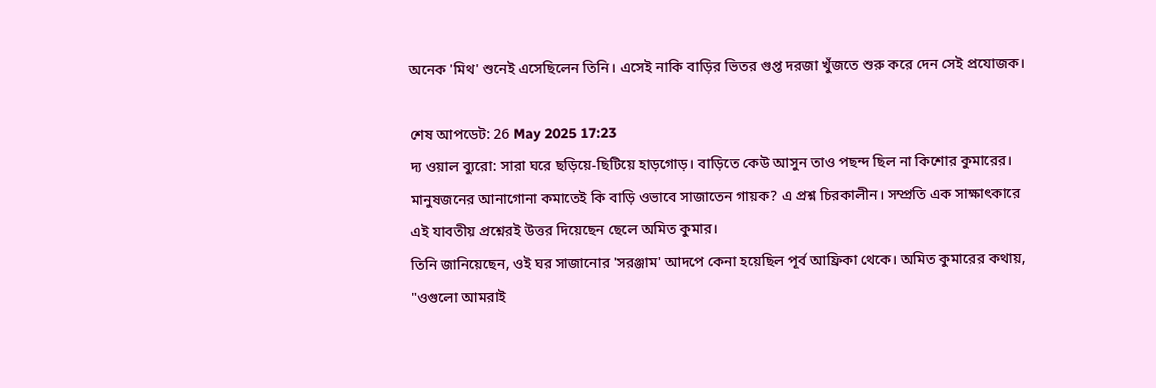অনেক 'মিথ' শুনেই এসেছিলেন তিনি। এসেই নাকি বাড়ির ভিতর গুপ্ত দরজা খুঁজতে শুরু করে দেন সেই প্রযোজক।

শেষ আপডেট: 26 May 2025 17:23
দ্য ওয়াল ব্যুরো: সারা ঘরে ছড়িয়ে-ছিটিয়ে হাড়গোড়। বাড়িতে কেউ আসুন তাও পছন্দ ছিল না কিশোর কুমারের। মানুষজনের আনাগোনা কমাতেই কি বাড়ি ওভাবে সাজাতেন গায়ক? এ প্রশ্ন চিরকালীন। সম্প্রতি এক সাক্ষাৎকারে এই যাবতীয় প্রশ্নেরই উত্তর দিয়েছেন ছেলে অমিত কুমার।
তিনি জানিয়েছেন, ওই ঘর সাজানোর 'সরঞ্জাম' আদপে কেনা হয়েছিল পূর্ব আফ্রিকা থেকে। অমিত কুমারের কথায়, "ওগুলো আমরাই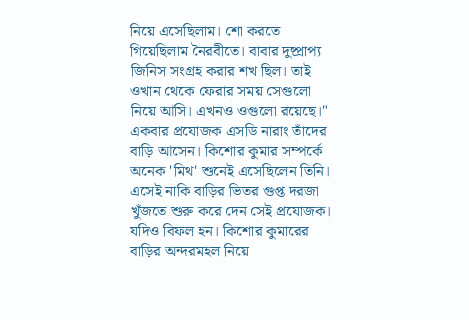নিয়ে এসেছিলাম। শো করতে গিয়েছিলাম নৈরবীতে। বাবার দুষ্প্রাপ্য জিনিস সংগ্রহ করার শখ ছিল। তাই ওখান থেকে ফেরার সময় সেগুলো নিয়ে আসি। এখনও ওগুলো রয়েছে।"
একবার প্রযোজক এসডি নারাং তাঁদের বাড়ি আসেন। কিশোর কুমার সম্পর্কে অনেক 'মিথ' শুনেই এসেছিলেন তিনি। এসেই নাকি বাড়ির ভিতর গুপ্ত দরজা খুঁজতে শুরু করে দেন সেই প্রযোজক। যদিও বিফল হন। কিশোর কুমারের বাড়ির অন্দরমহল নিয়ে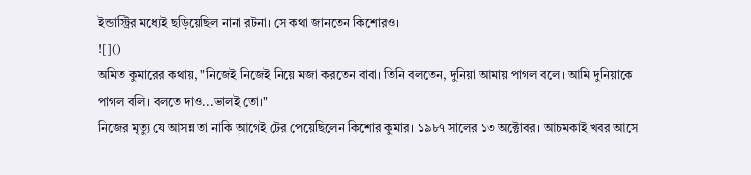ইন্ডাস্ট্রির মধ্যেই ছড়িয়েছিল নানা রটনা। সে কথা জানতেন কিশোরও।
![]()
অমিত কুমারের কথায়, "নিজেই নিজেই নিয়ে মজা করতেন বাবা। তিনি বলতেন, দুনিয়া আমায় পাগল বলে। আমি দুনিয়াকে পাগল বলি। বলতে দাও...ভালই তো।"
নিজের মৃত্যু যে আসন্ন তা নাকি আগেই টের পেয়েছিলেন কিশোর কুমার। ১৯৮৭ সালের ১৩ অক্টোবর। আচমকাই খবর আসে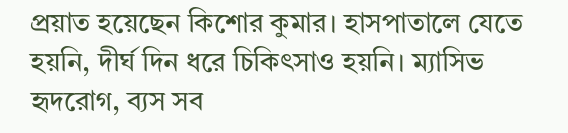প্রয়াত হয়েছেন কিশোর কুমার। হাসপাতালে যেতে হয়নি, দীর্ঘ দিন ধরে চিকিৎসাও হয়নি। ম্যাসিভ হৃদরোগ, ব্যস সব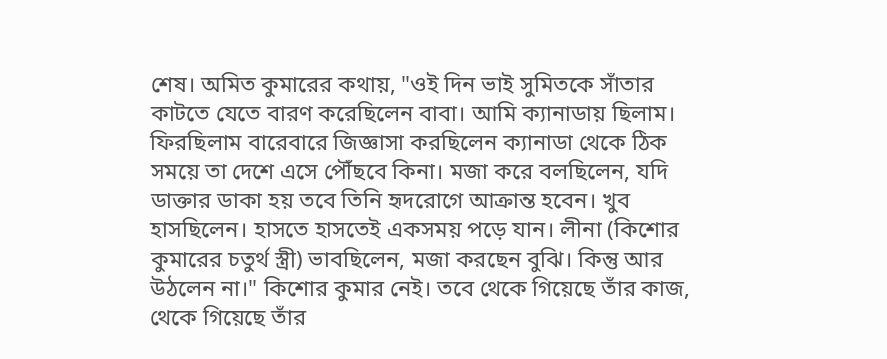শেষ। অমিত কুমারের কথায়, "ওই দিন ভাই সুমিতকে সাঁতার কাটতে যেতে বারণ করেছিলেন বাবা। আমি ক্যানাডায় ছিলাম। ফিরছিলাম বারেবারে জিজ্ঞাসা করছিলেন ক্যানাডা থেকে ঠিক সময়ে তা দেশে এসে পৌঁছবে কিনা। মজা করে বলছিলেন, যদি ডাক্তার ডাকা হয় তবে তিনি হৃদরোগে আক্রান্ত হবেন। খুব হাসছিলেন। হাসতে হাসতেই একসময় পড়ে যান। লীনা (কিশোর কুমারের চতুর্থ স্ত্রী) ভাবছিলেন, মজা করছেন বুঝি। কিন্তু আর উঠলেন না।" কিশোর কুমার নেই। তবে থেকে গিয়েছে তাঁর কাজ, থেকে গিয়েছে তাঁর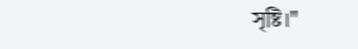সৃষ্টি।"